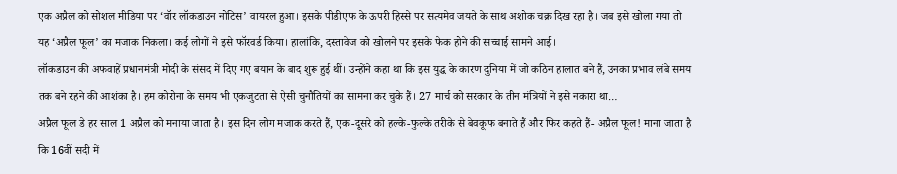एक अप्रैल को सोशल मीडिया पर ‘वॉर लॉकडाउन नोटिस’ वायरल हुआ। इसके पीडीएफ के ऊपरी हिस्से पर सत्यमेव जयते के साथ अशोक चक्र दिख रहा है। जब इसे खोला गया तो यह ‘अप्रैल फूल’ का मजाक निकला। कई लोगों ने इसे फॉरवर्ड किया। हालांकि, दस्तावेज को खोलने पर इसके फेक होने की सच्चाई सामने आई।
लॉकडाउन की अफवाहें प्रधानमंत्री मोदी के संसद में दिए गए बयान के बाद शुरू हुई थीं। उन्होंने कहा था कि इस युद्ध के कारण दुनिया में जो कठिन हालात बने हैं, उनका प्रभाव लंबे समय तक बने रहने की आशंका है। हम कोरोना के समय भी एकजुटता से ऐसी चुनौतियों का सामना कर चुके हैं। 27 मार्च को सरकार के तीन मंत्रियों ने इसे नकारा था…
अप्रैल फूल डे हर साल 1 अप्रैल को मनाया जाता है। इस दिन लोग मजाक करते हैं, एक-दूसरे को हल्के-फुल्के तरीके से बेवकूफ बनाते हैं और फिर कहते हैं- अप्रैल फूल! माना जाता है कि 16वीं सदी में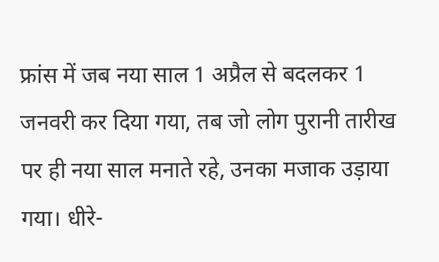फ्रांस में जब नया साल 1 अप्रैल से बदलकर 1 जनवरी कर दिया गया, तब जो लोग पुरानी तारीख पर ही नया साल मनाते रहे, उनका मजाक उड़ाया गया। धीरे-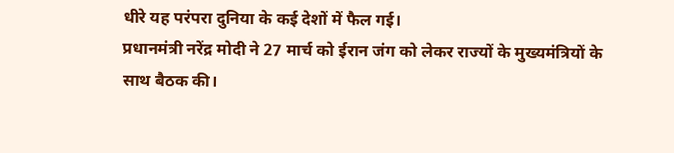धीरे यह परंपरा दुनिया के कई देशों में फैल गई।
प्रधानमंत्री नरेंद्र मोदी ने 27 मार्च को ईरान जंग को लेकर राज्यों के मुख्यमंत्रियों के साथ बैठक की।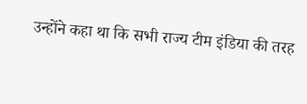उन्होंने कहा था कि सभी राज्य टीम इंडिया की तरह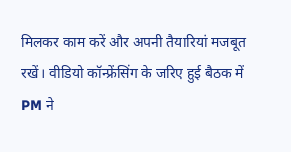मिलकर काम करें और अपनी तैयारियां मजबूत रखें। वीडियो कॉन्फ्रेंसिंग के जरिए हुई बैठक में PM ने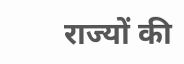राज्यों की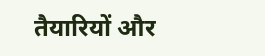तैयारियों और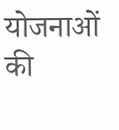योजनाओं की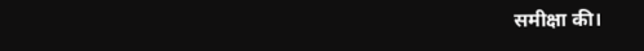समीक्षा की।